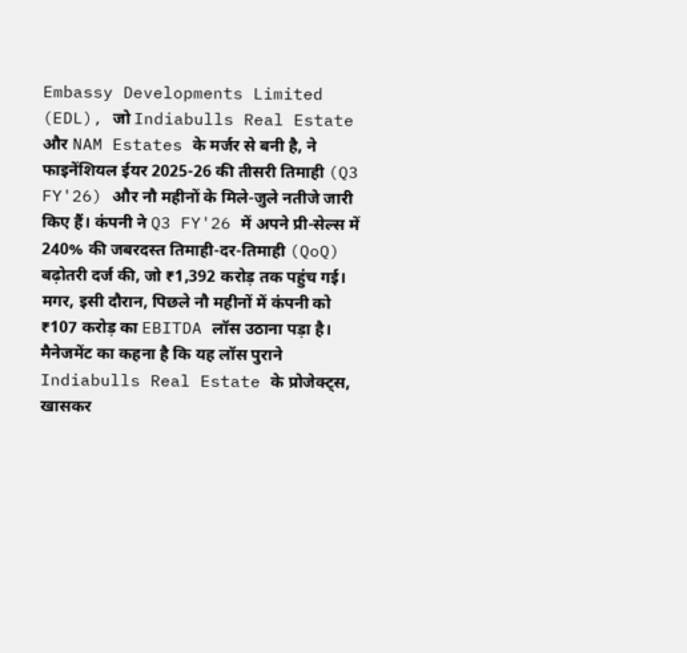Embassy Developments Limited (EDL), जो Indiabulls Real Estate और NAM Estates के मर्जर से बनी है, ने फाइनेंशियल ईयर 2025-26 की तीसरी तिमाही (Q3 FY'26) और नौ महीनों के मिले-जुले नतीजे जारी किए हैं। कंपनी ने Q3 FY'26 में अपने प्री-सेल्स में 240% की जबरदस्त तिमाही-दर-तिमाही (QoQ) बढ़ोतरी दर्ज की, जो ₹1,392 करोड़ तक पहुंच गई। मगर, इसी दौरान, पिछले नौ महीनों में कंपनी को ₹107 करोड़ का EBITDA लॉस उठाना पड़ा है। मैनेजमेंट का कहना है कि यह लॉस पुराने Indiabulls Real Estate के प्रोजेक्ट्स, खासकर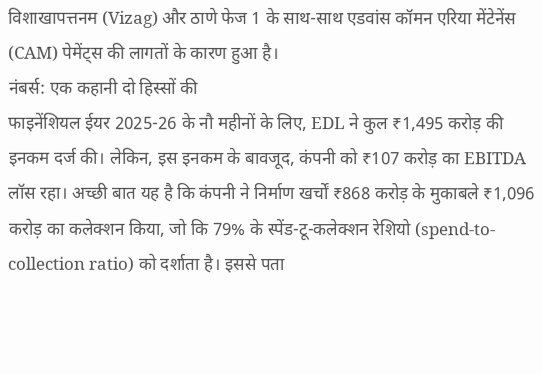विशाखापत्तनम (Vizag) और ठाणे फेज 1 के साथ-साथ एडवांस कॉमन एरिया मेंटेनेंस (CAM) पेमेंट्स की लागतों के कारण हुआ है।
नंबर्स: एक कहानी दो हिस्सों की
फाइनेंशियल ईयर 2025-26 के नौ महीनों के लिए, EDL ने कुल ₹1,495 करोड़ की इनकम दर्ज की। लेकिन, इस इनकम के बावजूद, कंपनी को ₹107 करोड़ का EBITDA लॉस रहा। अच्छी बात यह है कि कंपनी ने निर्माण खर्चों ₹868 करोड़ के मुकाबले ₹1,096 करोड़ का कलेक्शन किया, जो कि 79% के स्पेंड-टू-कलेक्शन रेशियो (spend-to-collection ratio) को दर्शाता है। इससे पता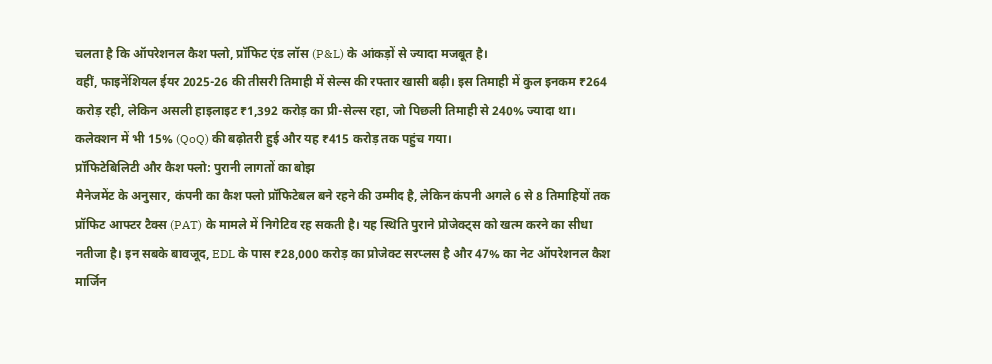चलता है कि ऑपरेशनल कैश फ्लो, प्रॉफिट एंड लॉस (P&L) के आंकड़ों से ज्यादा मजबूत है।
वहीं, फाइनेंशियल ईयर 2025-26 की तीसरी तिमाही में सेल्स की रफ्तार खासी बढ़ी। इस तिमाही में कुल इनकम ₹264 करोड़ रही, लेकिन असली हाइलाइट ₹1,392 करोड़ का प्री-सेल्स रहा, जो पिछली तिमाही से 240% ज्यादा था। कलेक्शन में भी 15% (QoQ) की बढ़ोतरी हुई और यह ₹415 करोड़ तक पहुंच गया।
प्रॉफिटेबिलिटी और कैश फ्लो: पुरानी लागतों का बोझ
मैनेजमेंट के अनुसार, कंपनी का कैश फ्लो प्रॉफिटेबल बने रहने की उम्मीद है, लेकिन कंपनी अगले 6 से 8 तिमाहियों तक प्रॉफिट आफ्टर टैक्स (PAT) के मामले में निगेटिव रह सकती है। यह स्थिति पुराने प्रोजेक्ट्स को खत्म करने का सीधा नतीजा है। इन सबके बावजूद, EDL के पास ₹28,000 करोड़ का प्रोजेक्ट सरप्लस है और 47% का नेट ऑपरेशनल कैश मार्जिन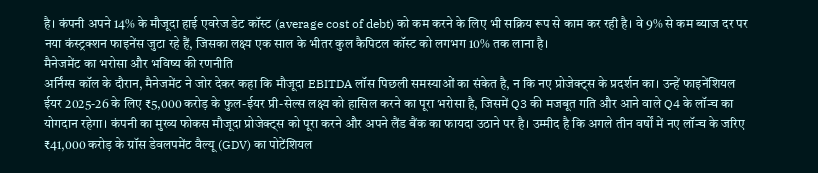है। कंपनी अपने 14% के मौजूदा हाई एवरेज डेट कॉस्ट (average cost of debt) को कम करने के लिए भी सक्रिय रूप से काम कर रही है। वे 9% से कम ब्याज दर पर नया कंस्ट्रक्शन फाइनेंस जुटा रहे हैं, जिसका लक्ष्य एक साल के भीतर कुल कैपिटल कॉस्ट को लगभग 10% तक लाना है।
मैनेजमेंट का भरोसा और भविष्य की रणनीति
अर्निंग्स कॉल के दौरान, मैनेजमेंट ने जोर देकर कहा कि मौजूदा EBITDA लॉस पिछली समस्याओं का संकेत है, न कि नए प्रोजेक्ट्स के प्रदर्शन का। उन्हें फाइनेंशियल ईयर 2025-26 के लिए ₹5,000 करोड़ के फुल-ईयर प्री-सेल्स लक्ष्य को हासिल करने का पूरा भरोसा है, जिसमें Q3 की मजबूत गति और आने वाले Q4 के लॉन्च का योगदान रहेगा। कंपनी का मुख्य फोकस मौजूदा प्रोजेक्ट्स को पूरा करने और अपने लैंड बैंक का फायदा उठाने पर है। उम्मीद है कि अगले तीन वर्षों में नए लॉन्च के जरिए ₹41,000 करोड़ के ग्रॉस डेवलपमेंट वैल्यू (GDV) का पोटेंशियल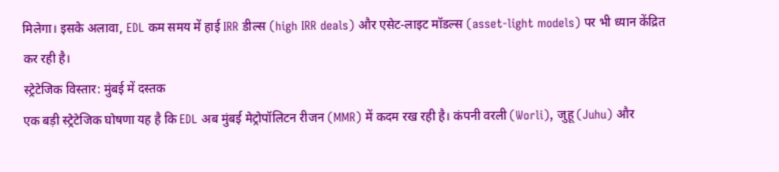मिलेगा। इसके अलावा, EDL कम समय में हाई IRR डील्स (high IRR deals) और एसेट-लाइट मॉडल्स (asset-light models) पर भी ध्यान केंद्रित कर रही है।
स्ट्रेटेजिक विस्तार: मुंबई में दस्तक
एक बड़ी स्ट्रेटेजिक घोषणा यह है कि EDL अब मुंबई मेट्रोपॉलिटन रीजन (MMR) में कदम रख रही है। कंपनी वरली (Worli), जुहू (Juhu) और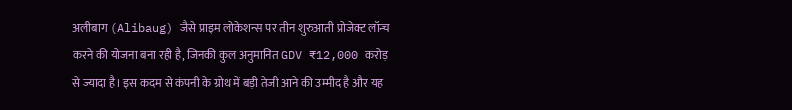अलीबाग (Alibaug) जैसे प्राइम लोकेशन्स पर तीन शुरुआती प्रोजेक्ट लॉन्च करने की योजना बना रही है, जिनकी कुल अनुमानित GDV ₹12,000 करोड़ से ज्यादा है। इस कदम से कंपनी के ग्रोथ में बड़ी तेजी आने की उम्मीद है और यह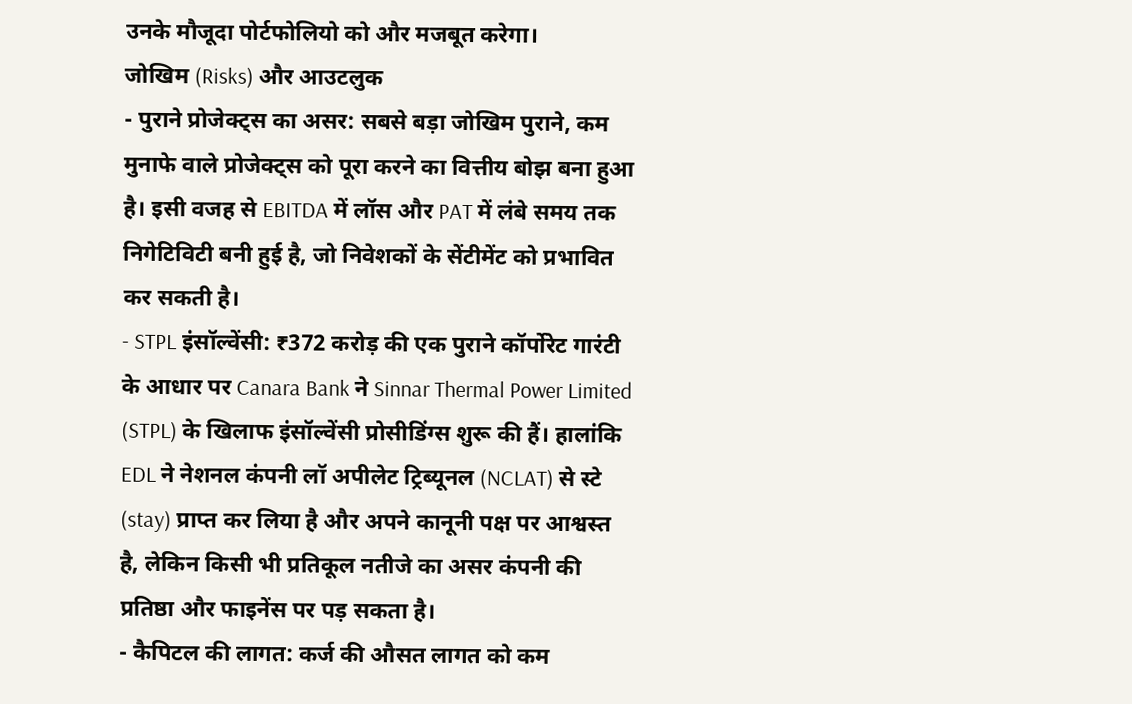उनके मौजूदा पोर्टफोलियो को और मजबूत करेगा।
जोखिम (Risks) और आउटलुक
- पुराने प्रोजेक्ट्स का असर: सबसे बड़ा जोखिम पुराने, कम मुनाफे वाले प्रोजेक्ट्स को पूरा करने का वित्तीय बोझ बना हुआ है। इसी वजह से EBITDA में लॉस और PAT में लंबे समय तक निगेटिविटी बनी हुई है, जो निवेशकों के सेंटीमेंट को प्रभावित कर सकती है।
- STPL इंसॉल्वेंसी: ₹372 करोड़ की एक पुराने कॉर्पोरेट गारंटी के आधार पर Canara Bank ने Sinnar Thermal Power Limited (STPL) के खिलाफ इंसॉल्वेंसी प्रोसीडिंग्स शुरू की हैं। हालांकि EDL ने नेशनल कंपनी लॉ अपीलेट ट्रिब्यूनल (NCLAT) से स्टे (stay) प्राप्त कर लिया है और अपने कानूनी पक्ष पर आश्वस्त है, लेकिन किसी भी प्रतिकूल नतीजे का असर कंपनी की प्रतिष्ठा और फाइनेंस पर पड़ सकता है।
- कैपिटल की लागत: कर्ज की औसत लागत को कम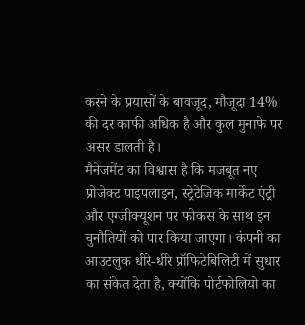करने के प्रयासों के बावजूद, मौजूदा 14% की दर काफी अधिक है और कुल मुनाफे पर असर डालती है।
मैनेजमेंट का विश्वास है कि मजबूत नए प्रोजेक्ट पाइपलाइन, स्ट्रेटेजिक मार्केट एंट्री और एग्जीक्यूशन पर फोकस के साथ इन चुनौतियों को पार किया जाएगा। कंपनी का आउटलुक धीरे-धीरे प्रॉफिटेबिलिटी में सुधार का संकेत देता है, क्योंकि पोर्टफोलियो का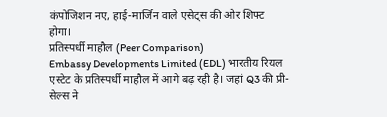कंपोजिशन नए, हाई-मार्जिन वाले एसेट्स की ओर शिफ्ट होगा।
प्रतिस्पर्धी माहौल (Peer Comparison)
Embassy Developments Limited (EDL) भारतीय रियल एस्टेट के प्रतिस्पर्धी माहौल में आगे बढ़ रही है। जहां Q3 की प्री-सेल्स ने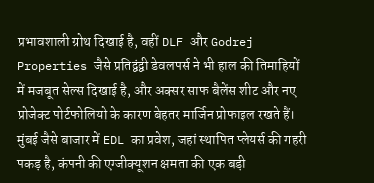प्रभावशाली ग्रोथ दिखाई है, वहीं DLF और Godrej Properties जैसे प्रतिद्वंद्वी डेवलपर्स ने भी हाल की तिमाहियों में मजबूत सेल्स दिखाई है, और अक्सर साफ बैलेंस शीट और नए प्रोजेक्ट पोर्टफोलियो के कारण बेहतर मार्जिन प्रोफाइल रखते हैं। मुंबई जैसे बाजार में EDL का प्रवेश, जहां स्थापित प्लेयर्स की गहरी पकड़ है, कंपनी की एग्जीक्यूशन क्षमता की एक बड़ी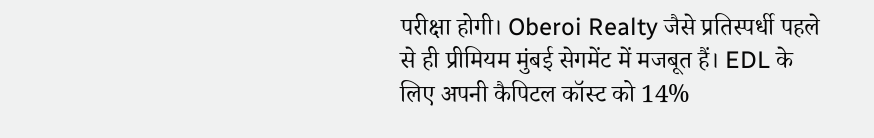परीक्षा होगी। Oberoi Realty जैसे प्रतिस्पर्धी पहले से ही प्रीमियम मुंबई सेगमेंट में मजबूत हैं। EDL के लिए अपनी कैपिटल कॉस्ट को 14%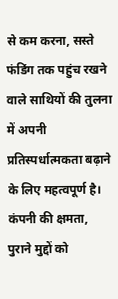से कम करना, सस्ते फंडिंग तक पहुंच रखने वाले साथियों की तुलना में अपनी प्रतिस्पर्धात्मकता बढ़ाने के लिए महत्वपूर्ण है। कंपनी की क्षमता, पुराने मुद्दों को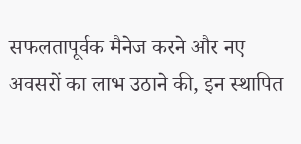सफलतापूर्वक मैनेज करने और नए अवसरों का लाभ उठाने की, इन स्थापित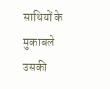साथियों के मुकाबले उसकी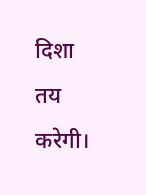दिशा तय करेगी।